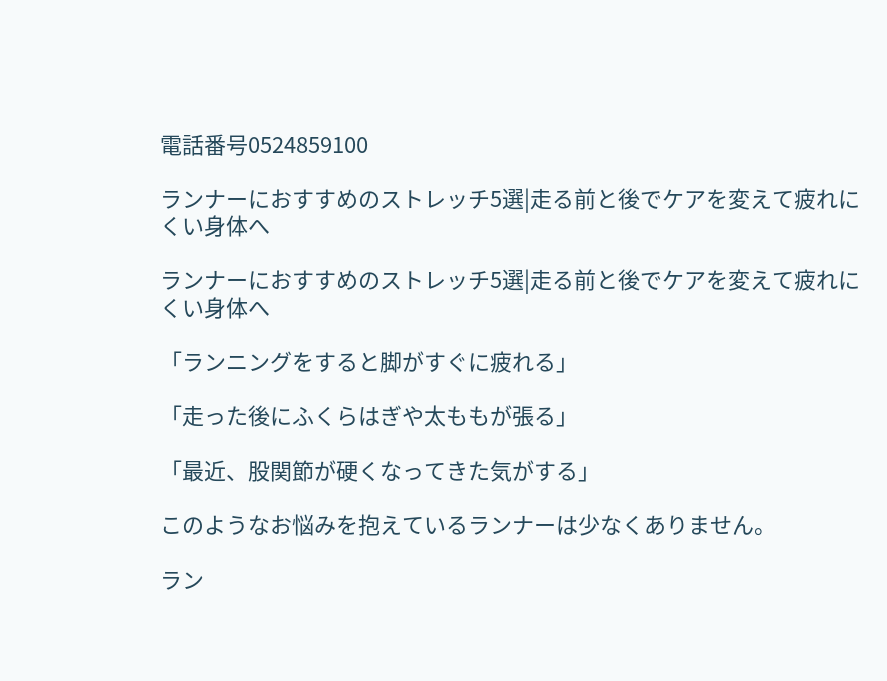電話番号0524859100

ランナーにおすすめのストレッチ5選|走る前と後でケアを変えて疲れにくい身体へ

ランナーにおすすめのストレッチ5選|走る前と後でケアを変えて疲れにくい身体へ

「ランニングをすると脚がすぐに疲れる」

「走った後にふくらはぎや太ももが張る」

「最近、股関節が硬くなってきた気がする」

このようなお悩みを抱えているランナーは少なくありません。

ラン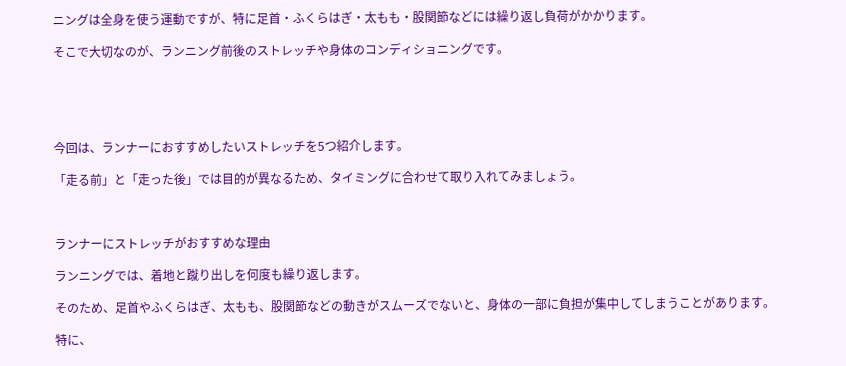ニングは全身を使う運動ですが、特に足首・ふくらはぎ・太もも・股関節などには繰り返し負荷がかかります。

そこで大切なのが、ランニング前後のストレッチや身体のコンディショニングです。





今回は、ランナーにおすすめしたいストレッチを5つ紹介します。

「走る前」と「走った後」では目的が異なるため、タイミングに合わせて取り入れてみましょう。



ランナーにストレッチがおすすめな理由

ランニングでは、着地と蹴り出しを何度も繰り返します。

そのため、足首やふくらはぎ、太もも、股関節などの動きがスムーズでないと、身体の一部に負担が集中してしまうことがあります。

特に、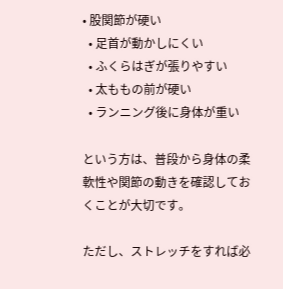• 股関節が硬い
  • 足首が動かしにくい
  • ふくらはぎが張りやすい
  • 太ももの前が硬い
  • ランニング後に身体が重い

という方は、普段から身体の柔軟性や関節の動きを確認しておくことが大切です。

ただし、ストレッチをすれば必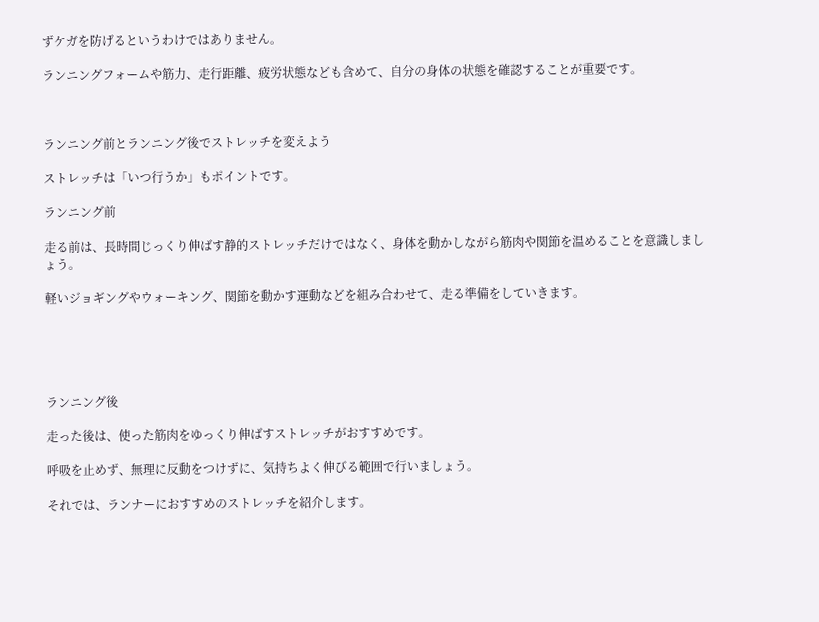ずケガを防げるというわけではありません。

ランニングフォームや筋力、走行距離、疲労状態なども含めて、自分の身体の状態を確認することが重要です。



ランニング前とランニング後でストレッチを変えよう

ストレッチは「いつ行うか」もポイントです。

ランニング前

走る前は、長時間じっくり伸ばす静的ストレッチだけではなく、身体を動かしながら筋肉や関節を温めることを意識しましょう。

軽いジョギングやウォーキング、関節を動かす運動などを組み合わせて、走る準備をしていきます。





ランニング後

走った後は、使った筋肉をゆっくり伸ばすストレッチがおすすめです。

呼吸を止めず、無理に反動をつけずに、気持ちよく伸びる範囲で行いましょう。

それでは、ランナーにおすすめのストレッチを紹介します。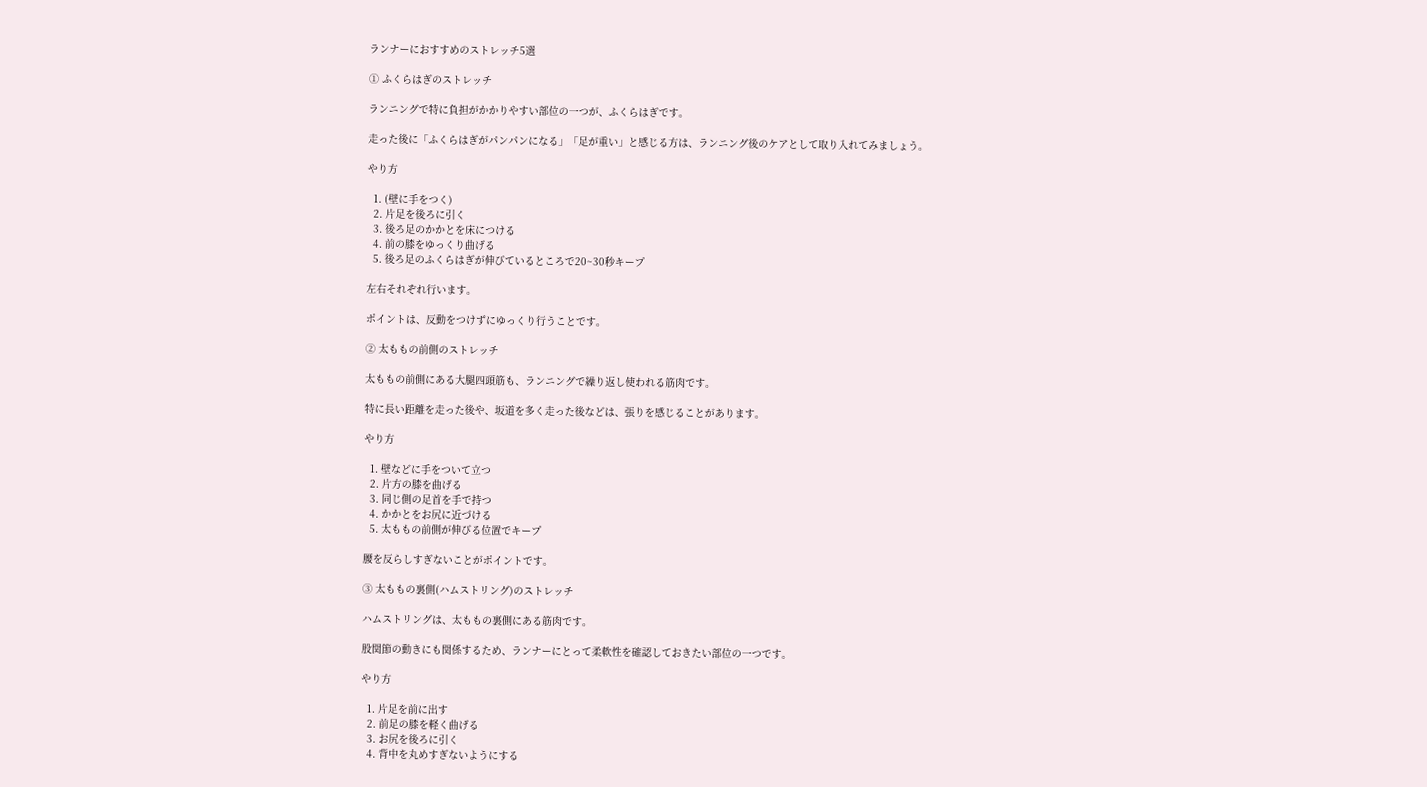ランナーにおすすめのストレッチ5選

① ふくらはぎのストレッチ

ランニングで特に負担がかかりやすい部位の一つが、ふくらはぎです。

走った後に「ふくらはぎがパンパンになる」「足が重い」と感じる方は、ランニング後のケアとして取り入れてみましょう。

やり方

  1. (壁に手をつく)
  2. 片足を後ろに引く
  3. 後ろ足のかかとを床につける
  4. 前の膝をゆっくり曲げる
  5. 後ろ足のふくらはぎが伸びているところで20~30秒キープ

左右それぞれ行います。

ポイントは、反動をつけずにゆっくり行うことです。

② 太ももの前側のストレッチ

太ももの前側にある大腿四頭筋も、ランニングで繰り返し使われる筋肉です。

特に長い距離を走った後や、坂道を多く走った後などは、張りを感じることがあります。

やり方

  1. 壁などに手をついて立つ
  2. 片方の膝を曲げる
  3. 同じ側の足首を手で持つ
  4. かかとをお尻に近づける
  5. 太ももの前側が伸びる位置でキープ

腰を反らしすぎないことがポイントです。

③ 太ももの裏側(ハムストリング)のストレッチ

ハムストリングは、太ももの裏側にある筋肉です。

股関節の動きにも関係するため、ランナーにとって柔軟性を確認しておきたい部位の一つです。

やり方

  1. 片足を前に出す
  2. 前足の膝を軽く曲げる
  3. お尻を後ろに引く
  4. 背中を丸めすぎないようにする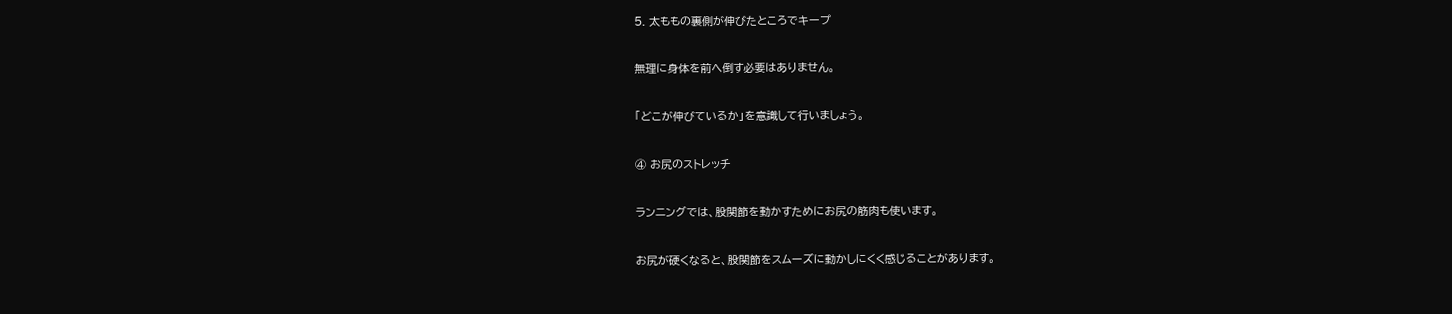5. 太ももの裏側が伸びたところでキープ

無理に身体を前へ倒す必要はありません。

「どこが伸びているか」を意識して行いましょう。

④ お尻のストレッチ

ランニングでは、股関節を動かすためにお尻の筋肉も使います。

お尻が硬くなると、股関節をスムーズに動かしにくく感じることがあります。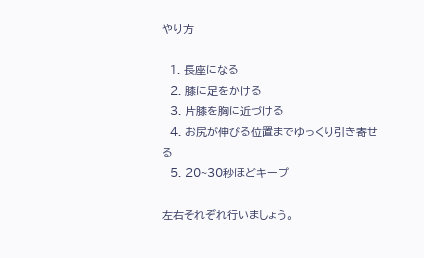やり方

  1. 長座になる
  2. 膝に足をかける
  3. 片膝を胸に近づける
  4. お尻が伸びる位置までゆっくり引き寄せる
  5. 20~30秒ほどキープ

左右それぞれ行いましょう。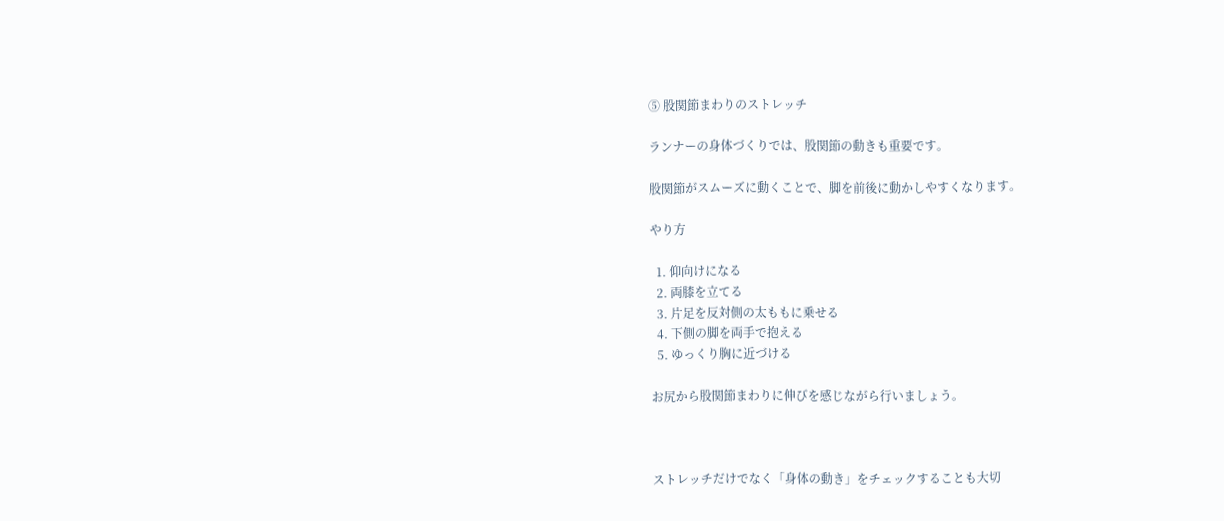⑤ 股関節まわりのストレッチ

ランナーの身体づくりでは、股関節の動きも重要です。

股関節がスムーズに動くことで、脚を前後に動かしやすくなります。

やり方

  1. 仰向けになる
  2. 両膝を立てる
  3. 片足を反対側の太ももに乗せる
  4. 下側の脚を両手で抱える
  5. ゆっくり胸に近づける

お尻から股関節まわりに伸びを感じながら行いましょう。



ストレッチだけでなく「身体の動き」をチェックすることも大切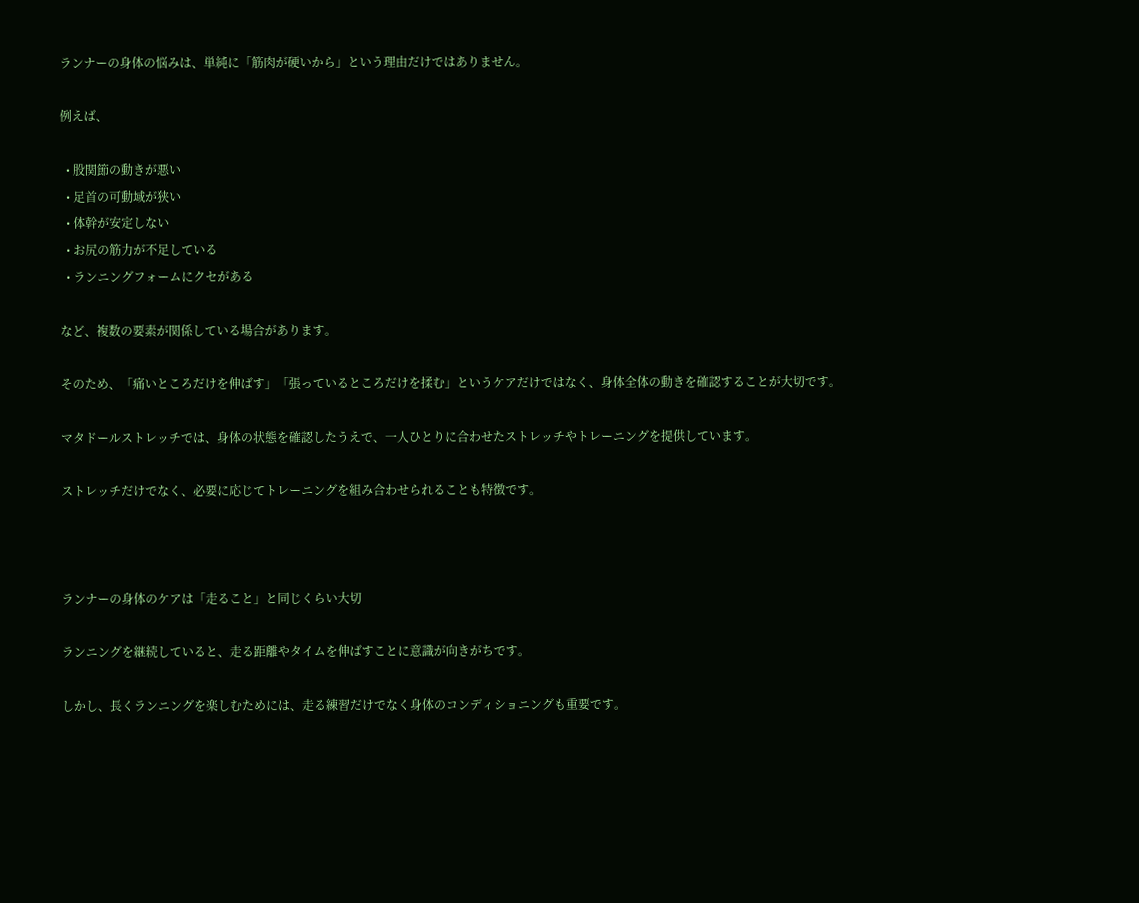ランナーの身体の悩みは、単純に「筋肉が硬いから」という理由だけではありません。

例えば、

  • 股関節の動きが悪い
  • 足首の可動域が狭い
  • 体幹が安定しない
  • お尻の筋力が不足している
  • ランニングフォームにクセがある

など、複数の要素が関係している場合があります。

そのため、「痛いところだけを伸ばす」「張っているところだけを揉む」というケアだけではなく、身体全体の動きを確認することが大切です。

マタドールストレッチでは、身体の状態を確認したうえで、一人ひとりに合わせたストレッチやトレーニングを提供しています。

ストレッチだけでなく、必要に応じてトレーニングを組み合わせられることも特徴です。



ランナーの身体のケアは「走ること」と同じくらい大切

ランニングを継続していると、走る距離やタイムを伸ばすことに意識が向きがちです。

しかし、長くランニングを楽しむためには、走る練習だけでなく身体のコンディショニングも重要です。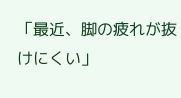「最近、脚の疲れが抜けにくい」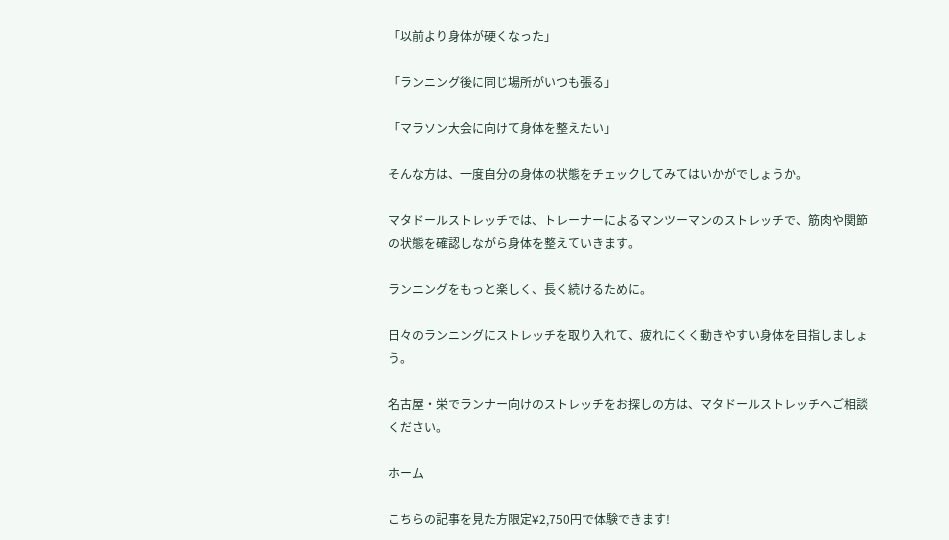「以前より身体が硬くなった」

「ランニング後に同じ場所がいつも張る」

「マラソン大会に向けて身体を整えたい」

そんな方は、一度自分の身体の状態をチェックしてみてはいかがでしょうか。

マタドールストレッチでは、トレーナーによるマンツーマンのストレッチで、筋肉や関節の状態を確認しながら身体を整えていきます。

ランニングをもっと楽しく、長く続けるために。

日々のランニングにストレッチを取り入れて、疲れにくく動きやすい身体を目指しましょう。

名古屋・栄でランナー向けのストレッチをお探しの方は、マタドールストレッチへご相談ください。

ホーム

こちらの記事を見た方限定¥2,750円で体験できます!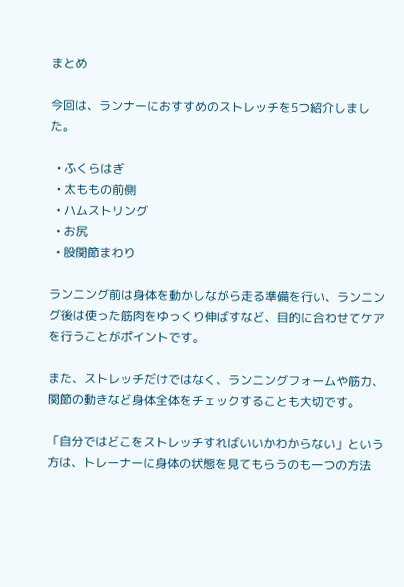まとめ

今回は、ランナーにおすすめのストレッチを5つ紹介しました。

  • ふくらはぎ
  • 太ももの前側
  • ハムストリング
  • お尻
  • 股関節まわり

ランニング前は身体を動かしながら走る準備を行い、ランニング後は使った筋肉をゆっくり伸ばすなど、目的に合わせてケアを行うことがポイントです。

また、ストレッチだけではなく、ランニングフォームや筋力、関節の動きなど身体全体をチェックすることも大切です。

「自分ではどこをストレッチすればいいかわからない」という方は、トレーナーに身体の状態を見てもらうのも一つの方法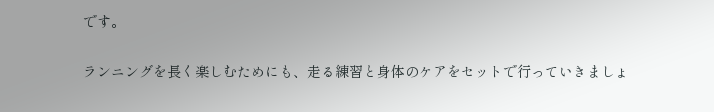です。

ランニングを長く楽しむためにも、走る練習と身体のケアをセットで行っていきましょ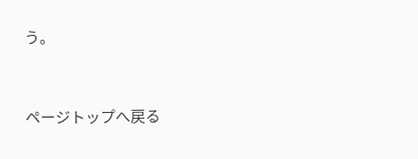う。



ページトップへ戻る